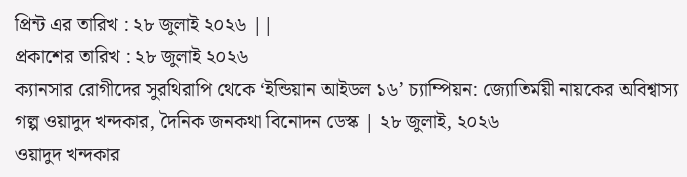প্রিন্ট এর তারিখ : ২৮ জুলাই ২০২৬ ||
প্রকাশের তারিখ : ২৮ জুলাই ২০২৬
ক্যানসার রোগীদের সুরথিরাপি থেকে ‘ইন্ডিয়ান আইডল ১৬’ চ্যাম্পিয়ন: জ্যোতির্ময়ী নায়কের অবিশ্বাস্য গল্প ওয়াদুদ খন্দকার, দৈনিক জনকথা বিনোদন ডেস্ক | ২৮ জুলাই, ২০২৬
ওয়াদুদ খন্দকার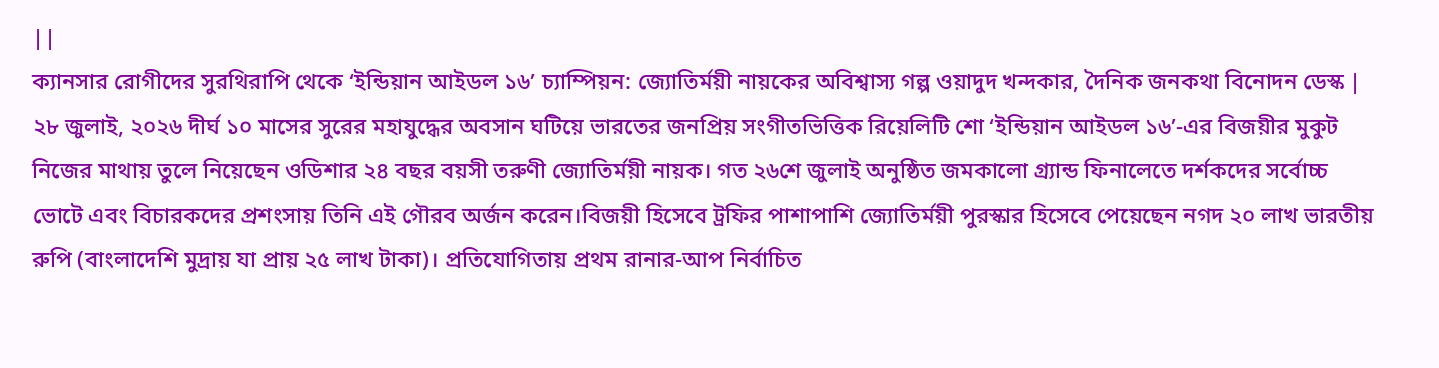||
ক্যানসার রোগীদের সুরথিরাপি থেকে ‘ইন্ডিয়ান আইডল ১৬’ চ্যাম্পিয়ন: জ্যোতির্ময়ী নায়কের অবিশ্বাস্য গল্প ওয়াদুদ খন্দকার, দৈনিক জনকথা বিনোদন ডেস্ক | ২৮ জুলাই, ২০২৬ দীর্ঘ ১০ মাসের সুরের মহাযুদ্ধের অবসান ঘটিয়ে ভারতের জনপ্রিয় সংগীতভিত্তিক রিয়েলিটি শো ‘ইন্ডিয়ান আইডল ১৬’-এর বিজয়ীর মুকুট নিজের মাথায় তুলে নিয়েছেন ওডিশার ২৪ বছর বয়সী তরুণী জ্যোতির্ময়ী নায়ক। গত ২৬শে জুলাই অনুষ্ঠিত জমকালো গ্র্যান্ড ফিনালেতে দর্শকদের সর্বোচ্চ ভোটে এবং বিচারকদের প্রশংসায় তিনি এই গৌরব অর্জন করেন।বিজয়ী হিসেবে ট্রফির পাশাপাশি জ্যোতির্ময়ী পুরস্কার হিসেবে পেয়েছেন নগদ ২০ লাখ ভারতীয় রুপি (বাংলাদেশি মুদ্রায় যা প্রায় ২৫ লাখ টাকা)। প্রতিযোগিতায় প্রথম রানার-আপ নির্বাচিত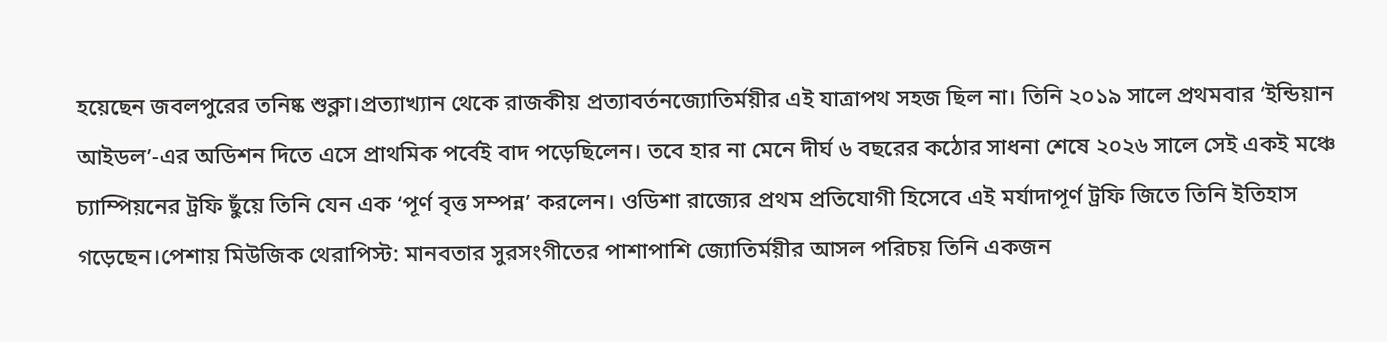হয়েছেন জবলপুরের তনিষ্ক শুক্লা।প্রত্যাখ্যান থেকে রাজকীয় প্রত্যাবর্তনজ্যোতির্ময়ীর এই যাত্রাপথ সহজ ছিল না। তিনি ২০১৯ সালে প্রথমবার ‘ইন্ডিয়ান আইডল’-এর অডিশন দিতে এসে প্রাথমিক পর্বেই বাদ পড়েছিলেন। তবে হার না মেনে দীর্ঘ ৬ বছরের কঠোর সাধনা শেষে ২০২৬ সালে সেই একই মঞ্চে চ্যাম্পিয়নের ট্রফি ছুঁয়ে তিনি যেন এক ‘পূর্ণ বৃত্ত সম্পন্ন’ করলেন। ওডিশা রাজ্যের প্রথম প্রতিযোগী হিসেবে এই মর্যাদাপূর্ণ ট্রফি জিতে তিনি ইতিহাস গড়েছেন।পেশায় মিউজিক থেরাপিস্ট: মানবতার সুরসংগীতের পাশাপাশি জ্যোতির্ময়ীর আসল পরিচয় তিনি একজন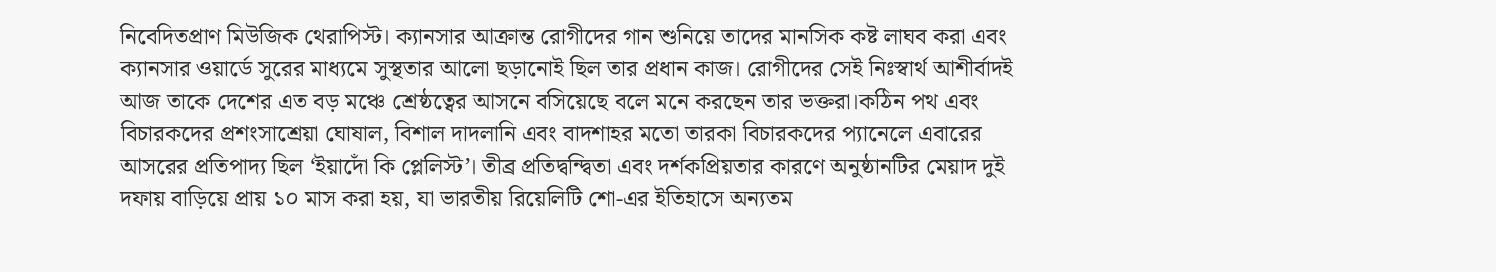নিবেদিতপ্রাণ মিউজিক থেরাপিস্ট। ক্যানসার আক্রান্ত রোগীদের গান শুনিয়ে তাদের মানসিক কষ্ট লাঘব করা এবং ক্যানসার ওয়ার্ডে সুরের মাধ্যমে সুস্থতার আলো ছড়ানোই ছিল তার প্রধান কাজ। রোগীদের সেই নিঃস্বার্থ আশীর্বাদই আজ তাকে দেশের এত বড় মঞ্চে শ্রেষ্ঠত্বের আসনে বসিয়েছে বলে মনে করছেন তার ভক্তরা।কঠিন পথ এবং বিচারকদের প্রশংসাশ্রেয়া ঘোষাল, বিশাল দাদলানি এবং বাদশাহর মতো তারকা বিচারকদের প্যানেলে এবারের আসরের প্রতিপাদ্য ছিল ‘ইয়াদোঁ কি প্লেলিস্ট’। তীব্র প্রতিদ্বন্দ্বিতা এবং দর্শকপ্রিয়তার কারণে অনুষ্ঠানটির মেয়াদ দুই দফায় বাড়িয়ে প্রায় ১০ মাস করা হয়, যা ভারতীয় রিয়েলিটি শো-এর ইতিহাসে অন্যতম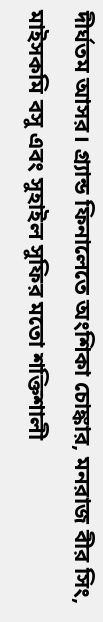দীর্ঘতম আসর। গ্র্যান্ড ফিনালেতে অংশিকা চোঙ্কার, মনরাজ বীর সিং, মাইসকমি বসু এবং সুহাইল সুফির মতো শক্তিশালী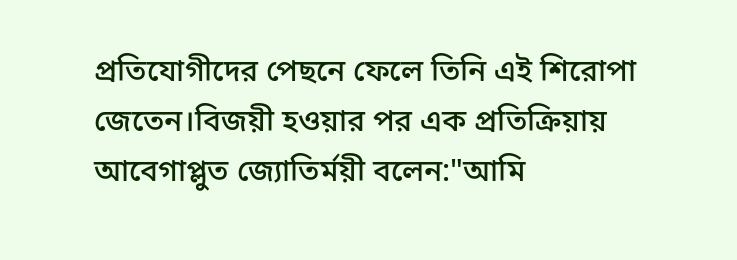প্রতিযোগীদের পেছনে ফেলে তিনি এই শিরোপা জেতেন।বিজয়ী হওয়ার পর এক প্রতিক্রিয়ায় আবেগাপ্লুত জ্যোতির্ময়ী বলেন:"আমি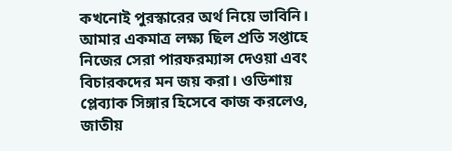কখনোই পুরস্কারের অর্থ নিয়ে ভাবিনি। আমার একমাত্র লক্ষ্য ছিল প্রতি সপ্তাহে নিজের সেরা পারফরম্যান্স দেওয়া এবং বিচারকদের মন জয় করা। ওডিশায় প্লেব্যাক সিঙ্গার হিসেবে কাজ করলেও, জাতীয়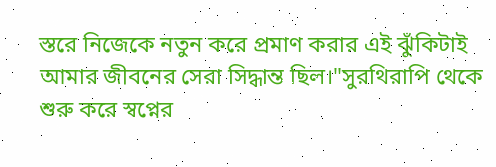স্তরে নিজেকে নতুন করে প্রমাণ করার এই ঝুঁকিটাই আমার জীবনের সেরা সিদ্ধান্ত ছিল।"সুরথিরাপি থেকে শুরু করে স্বপ্নের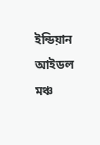ইন্ডিয়ান আইডল মঞ্চ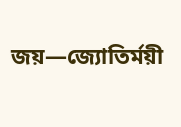জয়—জ্যোতির্ময়ী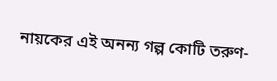নায়কের এই অনন্য গল্প কোটি তরুণ-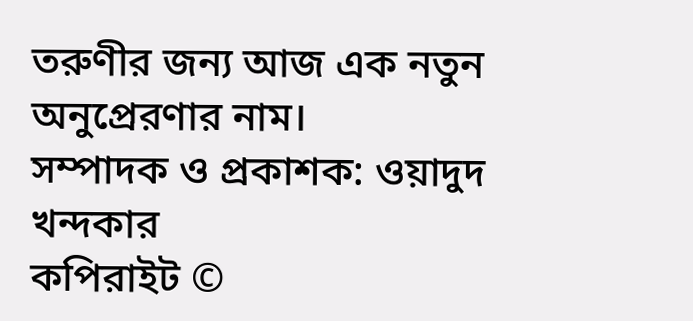তরুণীর জন্য আজ এক নতুন অনুপ্রেরণার নাম।
সম্পাদক ও প্রকাশক: ওয়াদুদ খন্দকার
কপিরাইট ©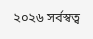২০২৬ সর্বস্বত্ব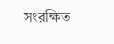সংরক্ষিত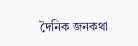দৈনিক জনকথা